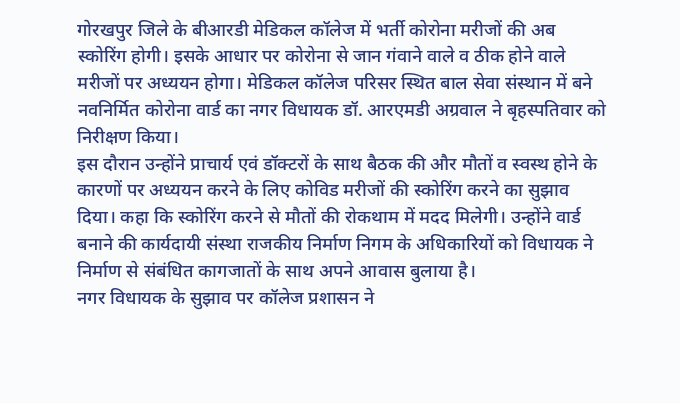गोरखपुर जिले के बीआरडी मेडिकल कॉलेज में भर्ती कोरोना मरीजों की अब स्कोरिंग होगी। इसके आधार पर कोरोना से जान गंवाने वाले व ठीक होने वाले मरीजों पर अध्ययन होगा। मेडिकल कॉलेज परिसर स्थित बाल सेवा संस्थान में बने नवनिर्मित कोरोना वार्ड का नगर विधायक डॉ. आरएमडी अग्रवाल ने बृहस्पतिवार को निरीक्षण किया।
इस दौरान उन्होंने प्राचार्य एवं डॉक्टरों के साथ बैठक की और मौतों व स्वस्थ होने के कारणों पर अध्ययन करने के लिए कोविड मरीजों की स्कोरिंग करने का सुझाव दिया। कहा कि स्कोरिंग करने से मौतों की रोकथाम में मदद मिलेगी। उन्होंने वार्ड बनाने की कार्यदायी संस्था राजकीय निर्माण निगम के अधिकारियों को विधायक ने निर्माण से संबंधित कागजातों के साथ अपने आवास बुलाया है।
नगर विधायक के सुझाव पर कॉलेज प्रशासन ने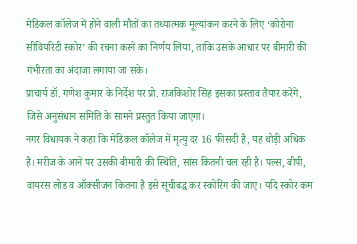मेडिकल कॉलेज में होने वाली मौतों का तथ्यात्मक मूल्यांकन करने के लिए ‘कोरोना सीवियरिटी स्कोर’ की रचना करने का निर्णय लिया, ताकि उसके आधार पर बीमारी की गंभीरता का अंदाजा लगाया जा सके।
प्राचार्य डॉ. गणेश कुमार के निर्देश पर प्रो. राजकिशोर सिंह इसका प्रस्ताव तैयार करेंगे, जिसे अनुसंधान समिति के सामने प्रस्तुत किया जाएगा।
नगर विधायक ने कहा कि मेडिकल कॉलेज में मृत्यु दर 16 फीसदी है, यह थोड़ी अधिक है। मरीज के आने पर उसकी बीमारी की स्थिति, सांस कितनी चल रही है। पल्स, बीपी, वायरस लोड व ऑक्सीजन कितना है इसे सूचीबद्ध कर स्कोरिंग की जाए। यदि स्कोर कम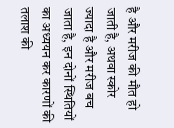है और मरीज की मौत हो जाती है, अथवा स्कोर ज्यादा है और मरीज बच जाता है, इन दोनों स्थितियों का अध्ययन कर कारणों की तलाश की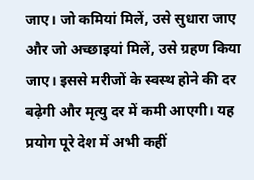जाए। जो कमियां मिलें, उसे सुधारा जाए और जो अच्छाइयां मिलें, उसे ग्रहण किया जाए। इससे मरीजों के स्वस्थ होने की दर बढ़ेगी और मृत्यु दर में कमी आएगी। यह प्रयोग पूरे देश में अभी कहीं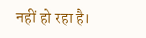नहीं हो रहा है।